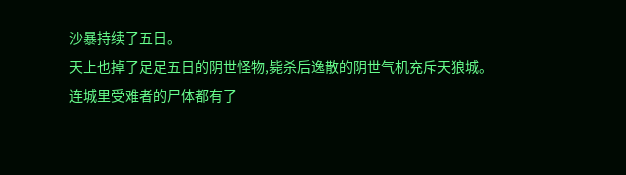沙暴持续了五日。
天上也掉了足足五日的阴世怪物,毙杀后逸散的阴世气机充斥天狼城。
连城里受难者的尸体都有了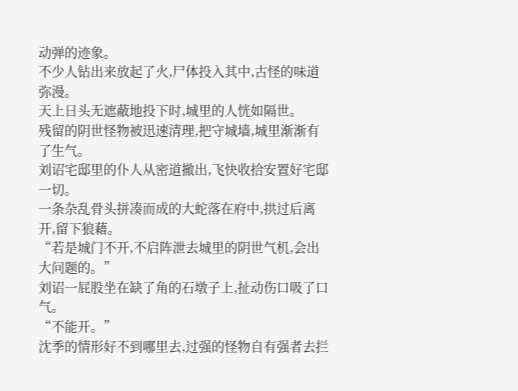动弹的迹象。
不少人钻出来放起了火,尸体投入其中,古怪的味道弥漫。
天上日头无遮蔽地投下时,城里的人恍如隔世。
残留的阴世怪物被迅速清理,把守城墙,城里渐渐有了生气。
刘诏宅邸里的仆人从密道撤出,飞快收拾安置好宅邸一切。
一条杂乱骨头拼凑而成的大蛇落在府中,拱过后离开,留下狼藉。
“若是城门不开,不启阵泄去城里的阴世气机,会出大问题的。”
刘诏一屁股坐在缺了角的石墩子上,扯动伤口吸了口气。
“不能开。”
沈季的情形好不到哪里去,过强的怪物自有强者去拦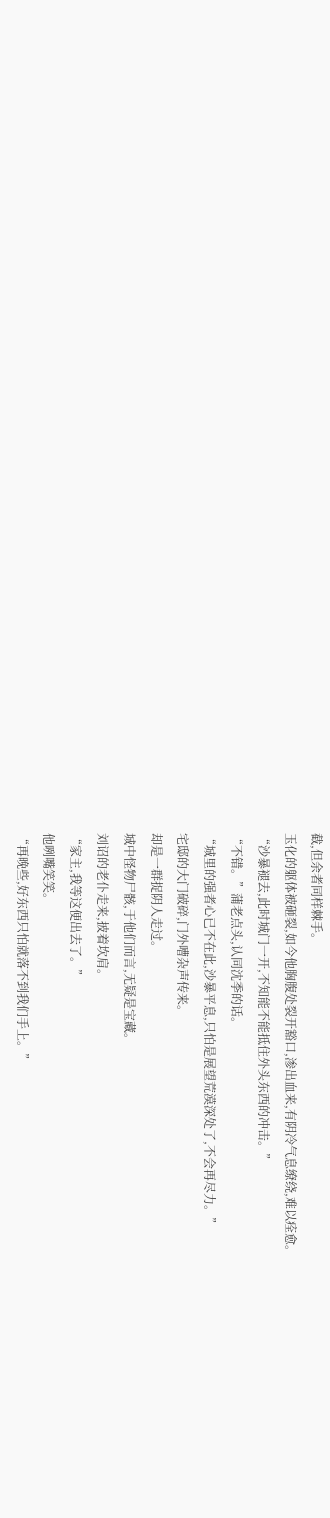截,但余者同样棘手。
玉化的躯体被砸裂,如今他胸腹处裂开豁口,渗出血来,有阴冷气息缭绕,难以痊愈。
“沙暴褪去,此时城门一开,不知能不能抵住外头东西的冲击。”
“不错。”蒲老点头,认同沈季的话。
“城里的强者心已不在此,沙暴平息,只怕是展望荒漠深处了,不会再尽力。”
宅邸的大门破碎,门外嘈杂声传来。
却是一群捉阴人走过。
城中怪物尸骸,于他们而言,无疑是宝藏。
刘诏的老仆走来,披着坎肩。
“家主,我等这便出去了。”
他咧嘴笑笑。
“再晚些,好东西只怕就落不到我们手上。”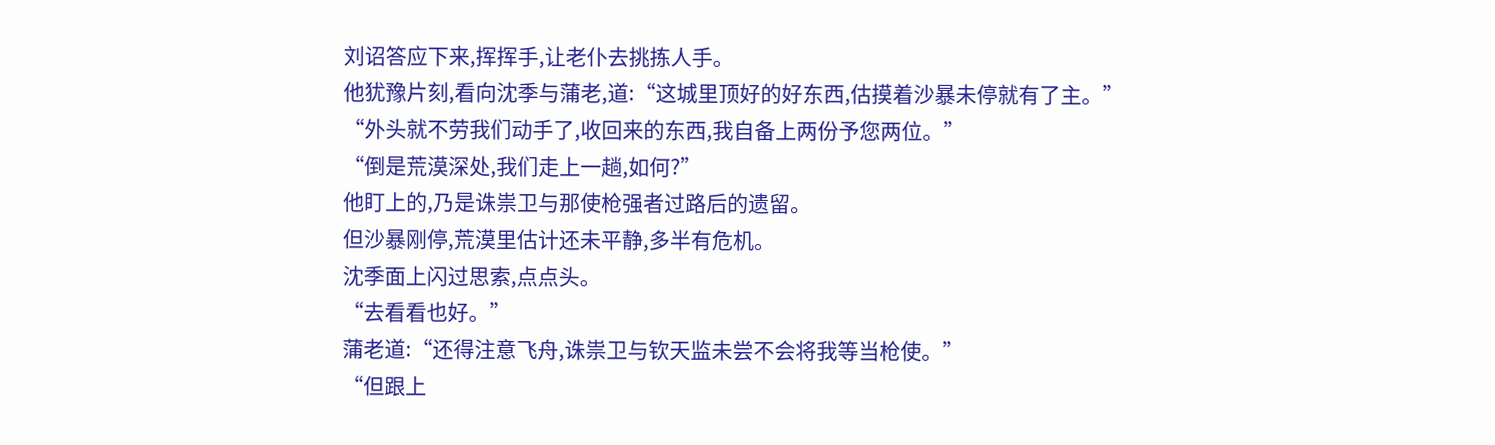刘诏答应下来,挥挥手,让老仆去挑拣人手。
他犹豫片刻,看向沈季与蒲老,道:“这城里顶好的好东西,估摸着沙暴未停就有了主。”
“外头就不劳我们动手了,收回来的东西,我自备上两份予您两位。”
“倒是荒漠深处,我们走上一趟,如何?”
他盯上的,乃是诛祟卫与那使枪强者过路后的遗留。
但沙暴刚停,荒漠里估计还未平静,多半有危机。
沈季面上闪过思索,点点头。
“去看看也好。”
蒲老道:“还得注意飞舟,诛祟卫与钦天监未尝不会将我等当枪使。”
“但跟上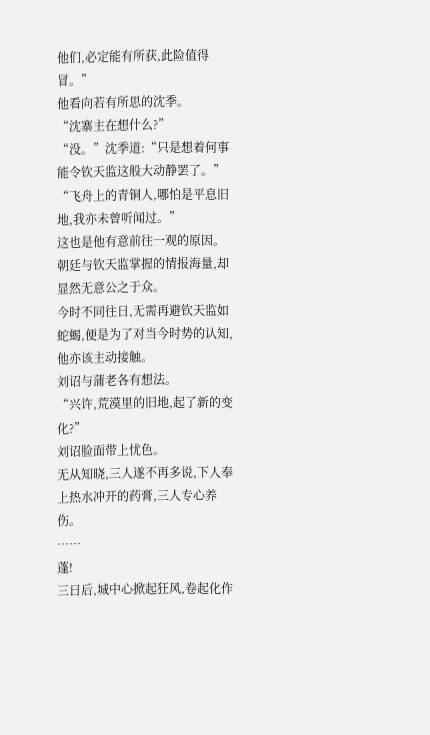他们,必定能有所获,此险值得冒。”
他看向若有所思的沈季。
“沈寨主在想什么?”
“没。”沈季道:“只是想着何事能令钦天监这般大动静罢了。”
“飞舟上的青铜人,哪怕是平息旧地,我亦未曾听闻过。”
这也是他有意前往一观的原因。
朝廷与钦天监掌握的情报海量,却显然无意公之于众。
今时不同往日,无需再避钦天监如蛇蝎,便是为了对当今时势的认知,他亦该主动接触。
刘诏与蒲老各有想法。
“兴许,荒漠里的旧地,起了新的变化?”
刘诏脸面带上忧色。
无从知晓,三人遂不再多说,下人奉上热水冲开的药膏,三人专心养伤。
……
蓬!
三日后,城中心掀起狂风,卷起化作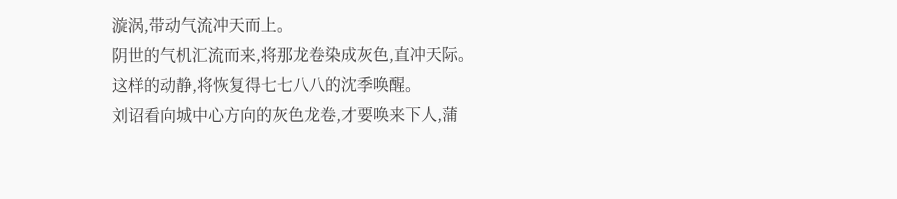漩涡,带动气流冲天而上。
阴世的气机汇流而来,将那龙卷染成灰色,直冲天际。
这样的动静,将恢复得七七八八的沈季唤醒。
刘诏看向城中心方向的灰色龙卷,才要唤来下人,蒲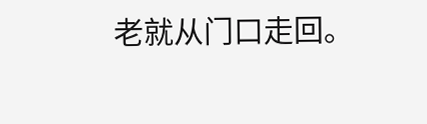老就从门口走回。